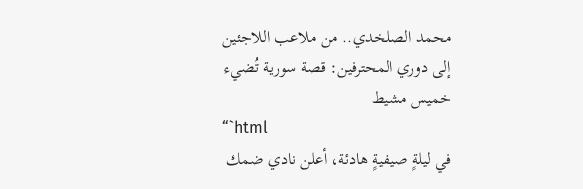محمد الصلخدي.. من ملاعب اللاجئين إلى دوري المحترفين: قصة سورية تُضيء خميس مشيط
“`html
في ليلةٍ صيفيةٍ هادئة، أعلن نادي ضمك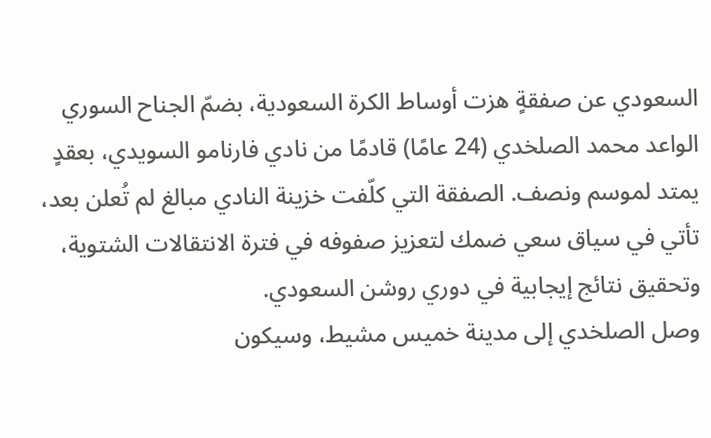السعودي عن صفقةٍ هزت أوساط الكرة السعودية، بضمّ الجناح السوري الواعد محمد الصلخدي (24 عامًا) قادمًا من نادي فارنامو السويدي، بعقدٍ يمتد لموسم ونصف. الصفقة التي كلّفت خزينة النادي مبالغ لم تُعلن بعد، تأتي في سياق سعي ضمك لتعزيز صفوفه في فترة الانتقالات الشتوية، وتحقيق نتائج إيجابية في دوري روشن السعودي.
وصل الصلخدي إلى مدينة خميس مشيط، وسيكون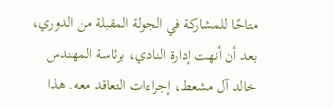متاحًا للمشاركة في الجولة المقبلة من الدوري، بعد أن أنهت إدارة النادي، برئاسة المهندس خالد آل مشعط، إجراءات التعاقد معه. هذا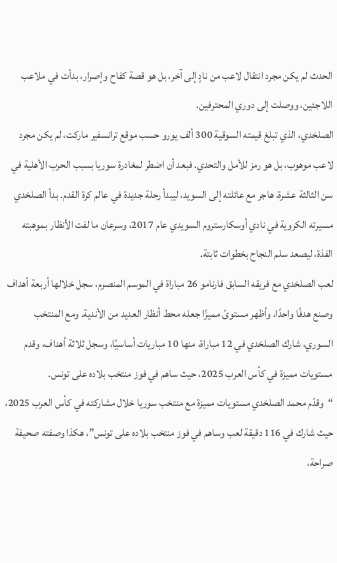الحدث لم يكن مجرد انتقال لاعب من نادٍ إلى آخر، بل هو قصة كفاح وإصرار، بدأت في ملاعب اللاجئين، ووصلت إلى دوري المحترفين.
الصلخدي، الذي تبلغ قيمته السوقية 300 ألف يورو حسب موقع ترانسفير ماركت، لم يكن مجرد لاعب موهوب، بل هو رمز للأمل والتحدي. فبعد أن اضطر لمغادرة سوريا بسبب الحرب الأهلية في سن الثالثة عشرة، هاجر مع عائلته إلى السويد، ليبدأ رحلة جديدة في عالم كرة القدم. بدأ الصلخدي مسيرته الكروية في نادي أوسكارستروم السويدي عام 2017، وسرعان ما لفت الأنظار بموهبته الفذة، ليصعد سلم النجاح بخطوات ثابتة.
لعب الصلخدي مع فريقه السابق فارنامو 26 مباراة في الموسم المنصرم، سجل خلالها أربعة أهداف وصنع هدفًا واحدًا، وأظهر مستوىً مميزًا جعله محط أنظار العديد من الأندية. ومع المنتخب السوري، شارك الصلخدي في 12 مباراة، منها 10 مباريات أساسيًا، وسجل ثلاثة أهداف، وقدم مستويات مميزة في كأس العرب 2025، حيث ساهم في فوز منتخب بلاده على تونس.
“وقدّم محمد الصلخدي مستويات مميزة مع منتخب سوريا خلال مشاركته في كأس العرب 2025، حيث شارك في 116 دقيقة لعب وساهم في فوز منتخب بلاده على تونس”، هكذا وصفته صحيفة صراحة،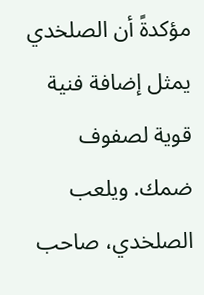مؤكدةً أن الصلخدي يمثل إضافة فنية قوية لصفوف ضمك. ويلعب الصلخدي، صاحب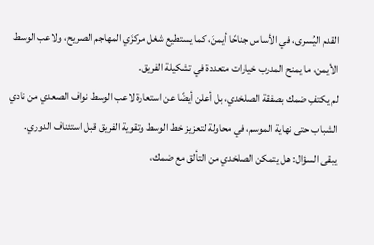القدم اليُسرى، في الأساس جناحًا أيمنَ، كما يستطيع شغل مركزَي المهاجم الصريح، ولاعب الوسط الأيمن، ما يمنح المدرب خيارات متعددة في تشكيلة الفريق.
لم يكتفِ ضمك بصفقة الصلخدي، بل أعلن أيضًا عن استعارة لاعب الوسط نواف الصعدي من نادي الشباب حتى نهاية الموسم، في محاولة لتعزيز خط الوسط وتقوية الفريق قبل استئناف الدوري.
يبقى السؤال: هل يتمكن الصلخدي من التألق مع ضمك،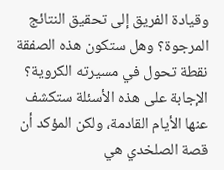وقيادة الفريق إلى تحقيق النتائج المرجوة؟ وهل ستكون هذه الصفقة نقطة تحول في مسيرته الكروية؟ الإجابة على هذه الأسئلة ستكشف عنها الأيام القادمة، ولكن المؤكد أن قصة الصلخدي هي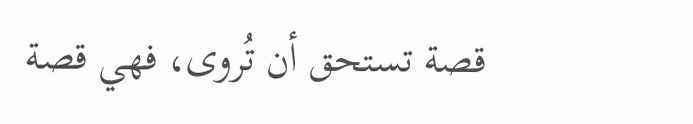قصة تستحق أن تُروى، فهي قصة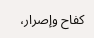كفاح وإصرار،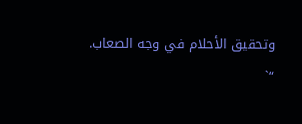وتحقيق الأحلام في وجه الصعاب.
“`